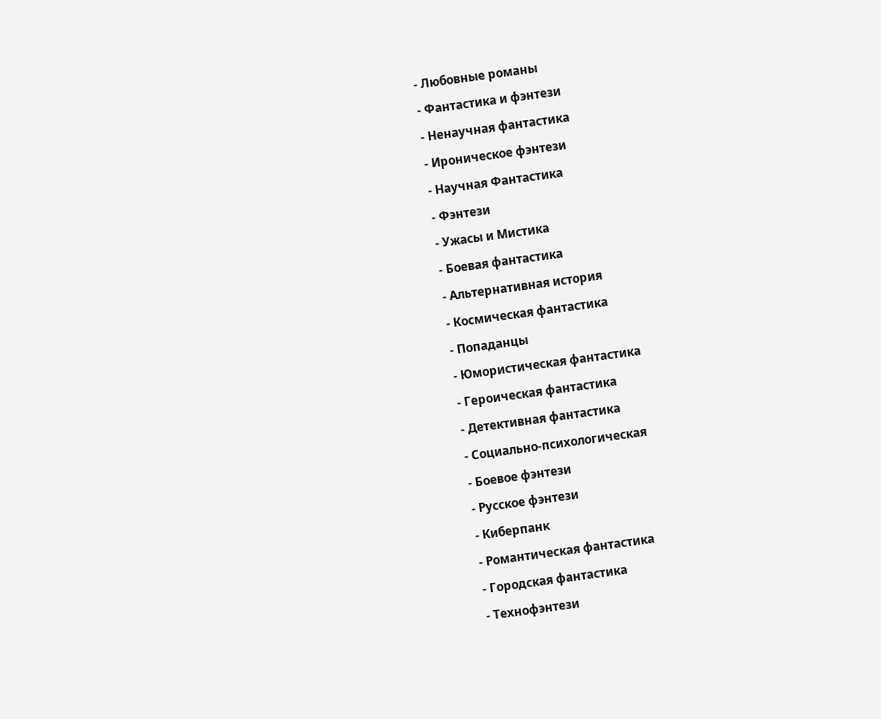- Любовные романы
- Фантастика и фэнтези
- Ненаучная фантастика
- Ироническое фэнтези
- Научная Фантастика
- Фэнтези
- Ужасы и Мистика
- Боевая фантастика
- Альтернативная история
- Космическая фантастика
- Попаданцы
- Юмористическая фантастика
- Героическая фантастика
- Детективная фантастика
- Социально-психологическая
- Боевое фэнтези
- Русское фэнтези
- Киберпанк
- Романтическая фантастика
- Городская фантастика
- Технофэнтези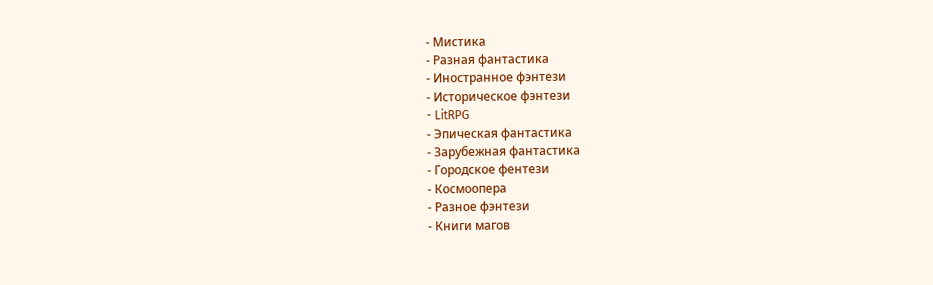- Мистика
- Разная фантастика
- Иностранное фэнтези
- Историческое фэнтези
- LitRPG
- Эпическая фантастика
- Зарубежная фантастика
- Городское фентези
- Космоопера
- Разное фэнтези
- Книги магов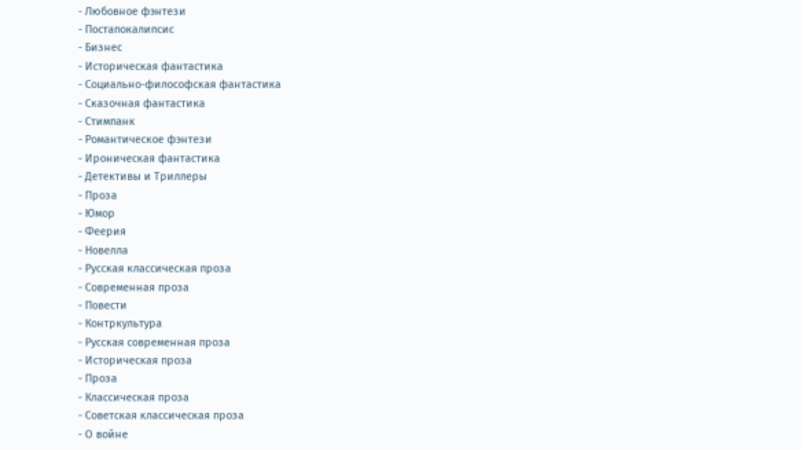- Любовное фэнтези
- Постапокалипсис
- Бизнес
- Историческая фантастика
- Социально-философская фантастика
- Сказочная фантастика
- Стимпанк
- Романтическое фэнтези
- Ироническая фантастика
- Детективы и Триллеры
- Проза
- Юмор
- Феерия
- Новелла
- Русская классическая проза
- Современная проза
- Повести
- Контркультура
- Русская современная проза
- Историческая проза
- Проза
- Классическая проза
- Советская классическая проза
- О войне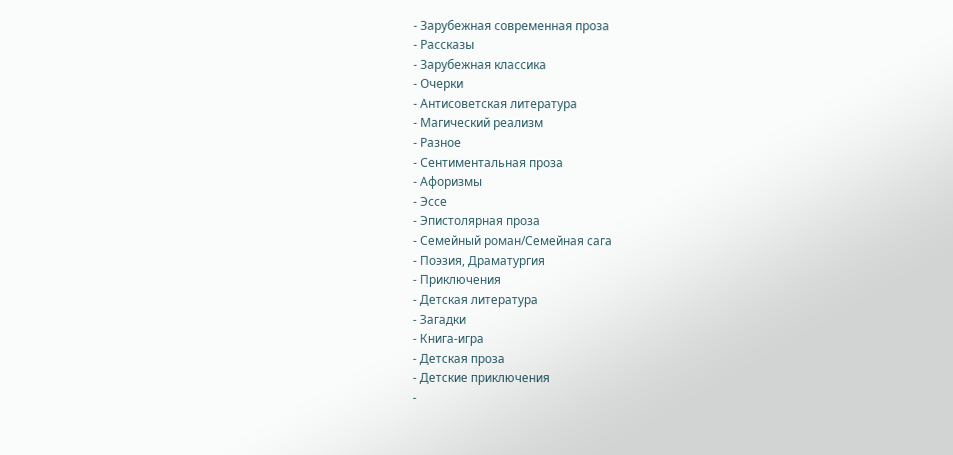- Зарубежная современная проза
- Рассказы
- Зарубежная классика
- Очерки
- Антисоветская литература
- Магический реализм
- Разное
- Сентиментальная проза
- Афоризмы
- Эссе
- Эпистолярная проза
- Семейный роман/Семейная сага
- Поэзия, Драматургия
- Приключения
- Детская литература
- Загадки
- Книга-игра
- Детская проза
- Детские приключения
-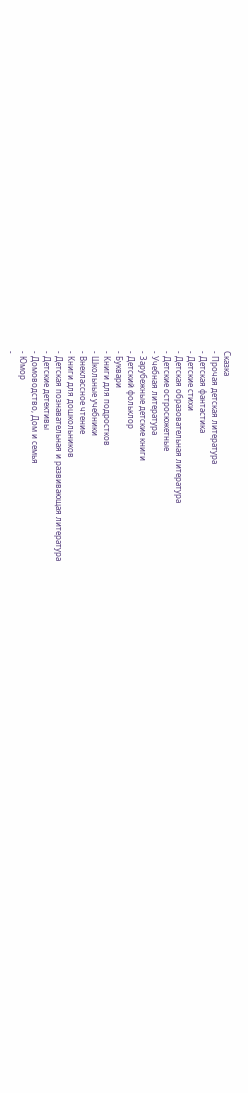Сказка
- Прочая детская литература
- Детская фантастика
- Детские стихи
- Детская образовательная литература
- Детские остросюжетные
- Учебная литература
- Зарубежные детские книги
- Детский фольклор
- Буквари
- Книги для подростков
- Школьные учебники
- Внеклассное чтение
- Книги для дошкольников
- Детская познавательная и развивающая литература
- Детские детективы
- Домоводство, Дом и семья
- Юмор
-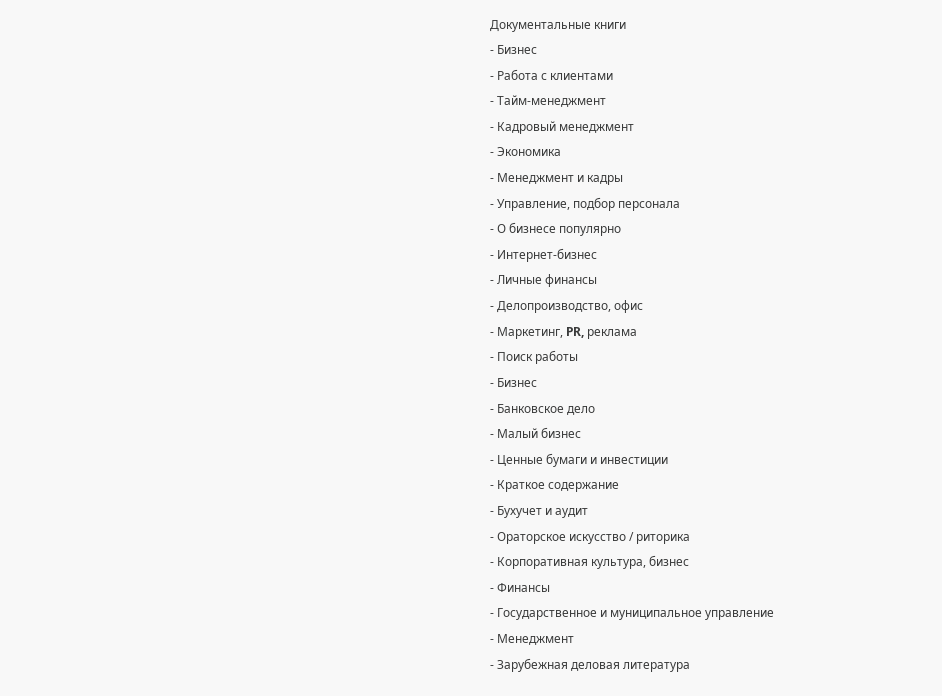Документальные книги
- Бизнес
- Работа с клиентами
- Тайм-менеджмент
- Кадровый менеджмент
- Экономика
- Менеджмент и кадры
- Управление, подбор персонала
- О бизнесе популярно
- Интернет-бизнес
- Личные финансы
- Делопроизводство, офис
- Маркетинг, PR, реклама
- Поиск работы
- Бизнес
- Банковское дело
- Малый бизнес
- Ценные бумаги и инвестиции
- Краткое содержание
- Бухучет и аудит
- Ораторское искусство / риторика
- Корпоративная культура, бизнес
- Финансы
- Государственное и муниципальное управление
- Менеджмент
- Зарубежная деловая литература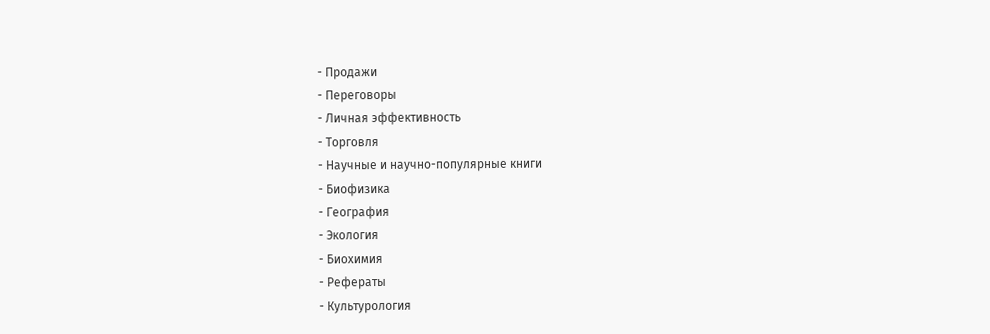- Продажи
- Переговоры
- Личная эффективность
- Торговля
- Научные и научно-популярные книги
- Биофизика
- География
- Экология
- Биохимия
- Рефераты
- Культурология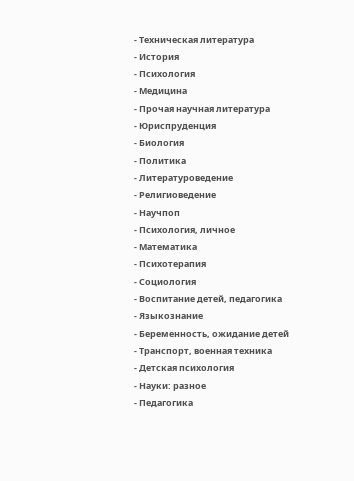- Техническая литература
- История
- Психология
- Медицина
- Прочая научная литература
- Юриспруденция
- Биология
- Политика
- Литературоведение
- Религиоведение
- Научпоп
- Психология, личное
- Математика
- Психотерапия
- Социология
- Воспитание детей, педагогика
- Языкознание
- Беременность, ожидание детей
- Транспорт, военная техника
- Детская психология
- Науки: разное
- Педагогика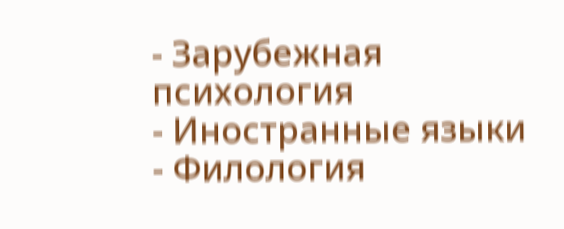- Зарубежная психология
- Иностранные языки
- Филология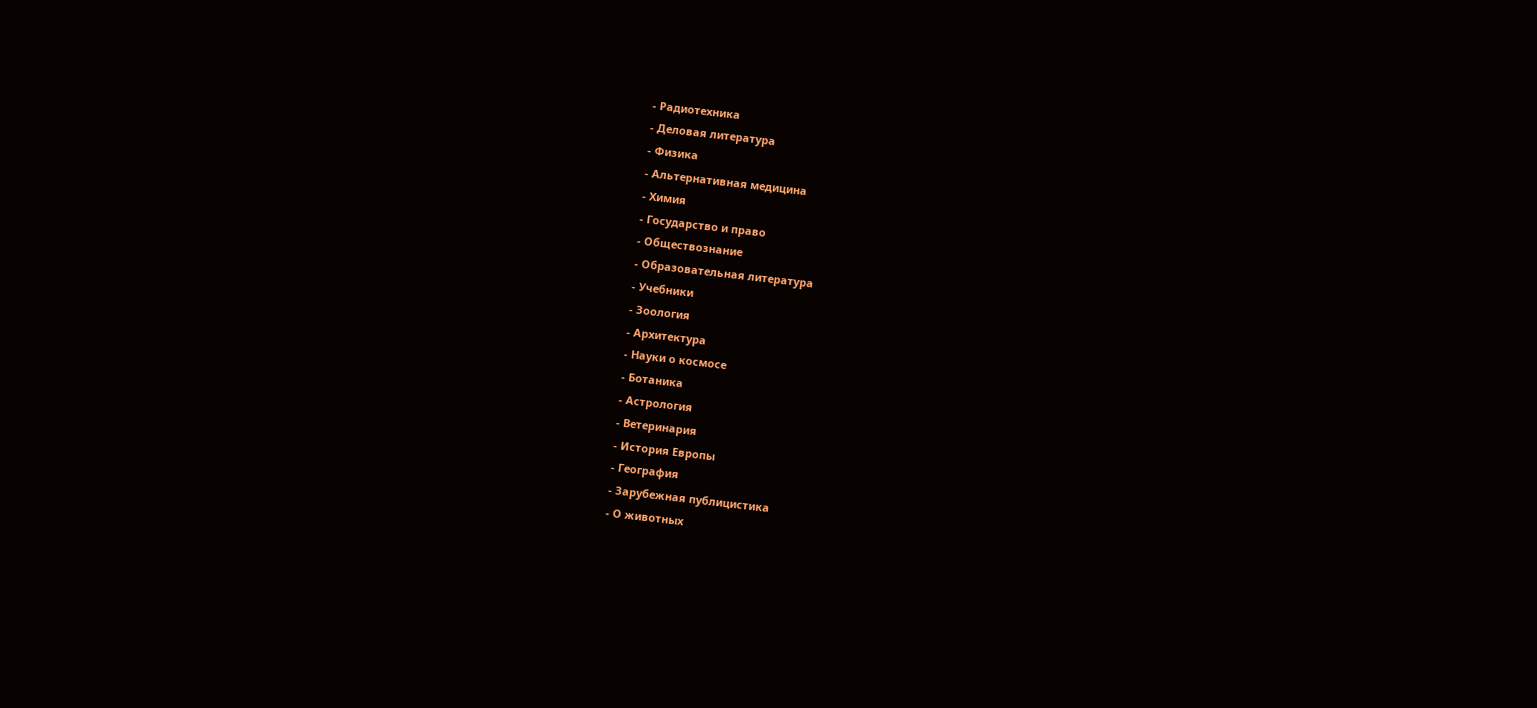- Радиотехника
- Деловая литература
- Физика
- Альтернативная медицина
- Химия
- Государство и право
- Обществознание
- Образовательная литература
- Учебники
- Зоология
- Архитектура
- Науки о космосе
- Ботаника
- Астрология
- Ветеринария
- История Европы
- География
- Зарубежная публицистика
- О животных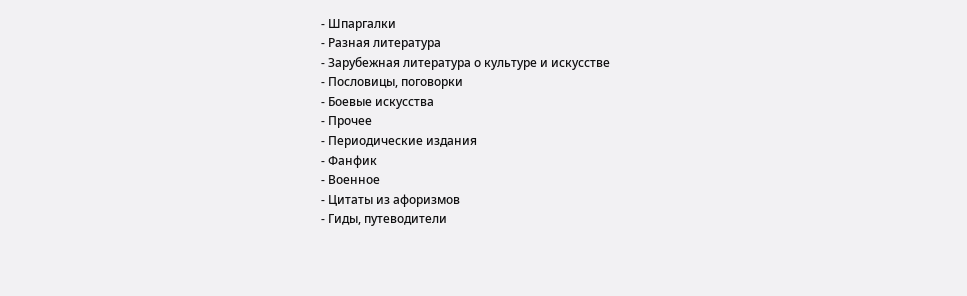- Шпаргалки
- Разная литература
- Зарубежная литература о культуре и искусстве
- Пословицы, поговорки
- Боевые искусства
- Прочее
- Периодические издания
- Фанфик
- Военное
- Цитаты из афоризмов
- Гиды, путеводители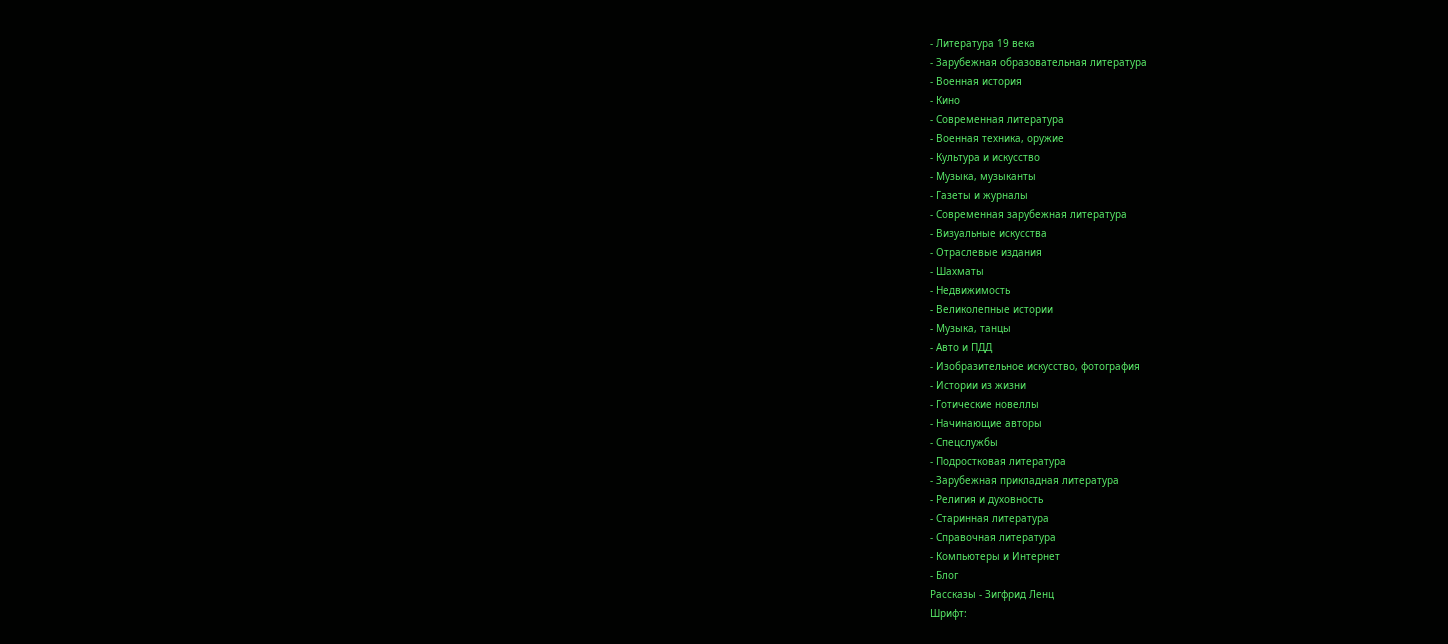- Литература 19 века
- Зарубежная образовательная литература
- Военная история
- Кино
- Современная литература
- Военная техника, оружие
- Культура и искусство
- Музыка, музыканты
- Газеты и журналы
- Современная зарубежная литература
- Визуальные искусства
- Отраслевые издания
- Шахматы
- Недвижимость
- Великолепные истории
- Музыка, танцы
- Авто и ПДД
- Изобразительное искусство, фотография
- Истории из жизни
- Готические новеллы
- Начинающие авторы
- Спецслужбы
- Подростковая литература
- Зарубежная прикладная литература
- Религия и духовность
- Старинная литература
- Справочная литература
- Компьютеры и Интернет
- Блог
Рассказы - Зигфрид Ленц
Шрифт: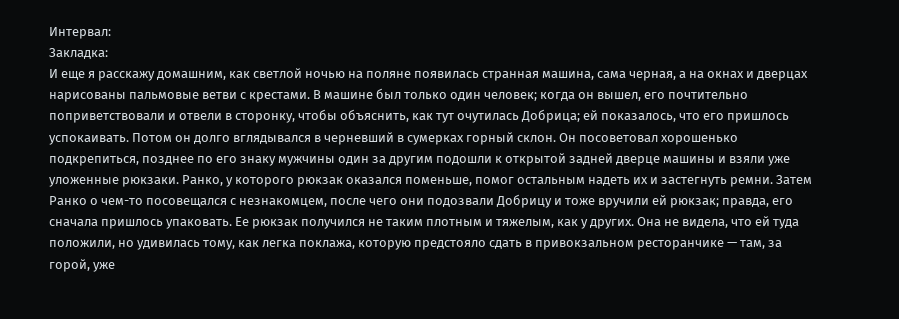Интервал:
Закладка:
И еще я расскажу домашним, как светлой ночью на поляне появилась странная машина, сама черная, а на окнах и дверцах нарисованы пальмовые ветви с крестами. В машине был только один человек; когда он вышел, его почтительно поприветствовали и отвели в сторонку, чтобы объяснить, как тут очутилась Добрица; ей показалось, что его пришлось успокаивать. Потом он долго вглядывался в черневший в сумерках горный склон. Он посоветовал хорошенько подкрепиться, позднее по его знаку мужчины один за другим подошли к открытой задней дверце машины и взяли уже уложенные рюкзаки. Ранко, у которого рюкзак оказался поменьше, помог остальным надеть их и застегнуть ремни. Затем Ранко о чем-то посовещался с незнакомцем, после чего они подозвали Добрицу и тоже вручили ей рюкзак; правда, его сначала пришлось упаковать. Ее рюкзак получился не таким плотным и тяжелым, как у других. Она не видела, что ей туда положили, но удивилась тому, как легка поклажа, которую предстояло сдать в привокзальном ресторанчике — там, за горой, уже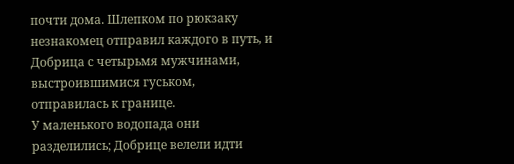почти дома. Шлепком по рюкзаку незнакомец отправил каждого в путь, и Добрица с четырьмя мужчинами, выстроившимися гуськом, отправилась к границе.
У маленького водопада они разделились; Добрице велели идти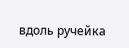вдоль ручейка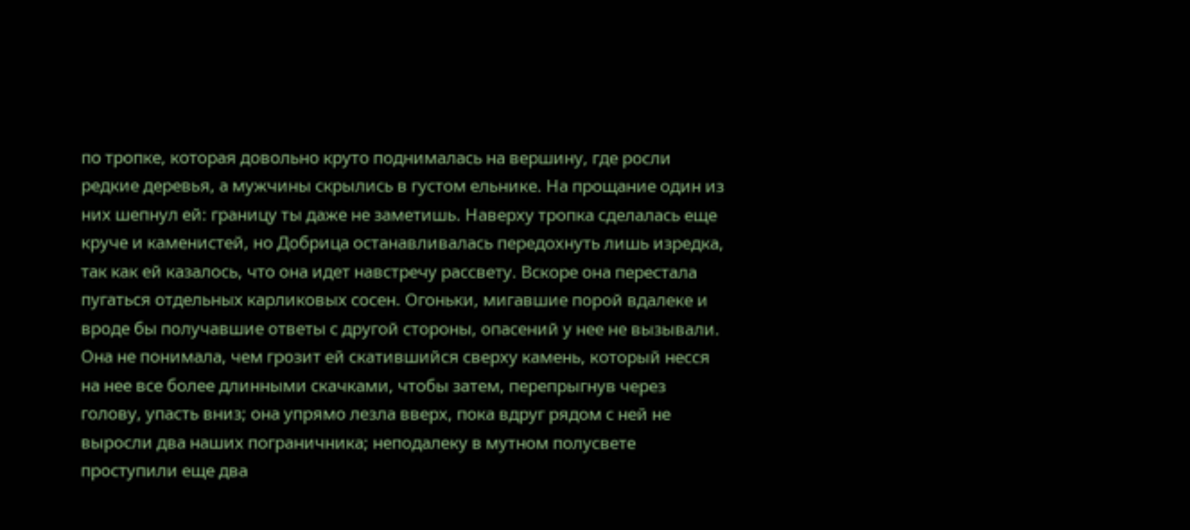по тропке, которая довольно круто поднималась на вершину, где росли редкие деревья, а мужчины скрылись в густом ельнике. На прощание один из них шепнул ей: границу ты даже не заметишь. Наверху тропка сделалась еще круче и каменистей, но Добрица останавливалась передохнуть лишь изредка, так как ей казалось, что она идет навстречу рассвету. Вскоре она перестала пугаться отдельных карликовых сосен. Огоньки, мигавшие порой вдалеке и вроде бы получавшие ответы с другой стороны, опасений у нее не вызывали. Она не понимала, чем грозит ей скатившийся сверху камень, который несся на нее все более длинными скачками, чтобы затем, перепрыгнув через голову, упасть вниз; она упрямо лезла вверх, пока вдруг рядом с ней не выросли два наших пограничника; неподалеку в мутном полусвете проступили еще два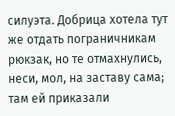силуэта. Добрица хотела тут же отдать пограничникам рюкзак, но те отмахнулись, неси, мол, на заставу сама; там ей приказали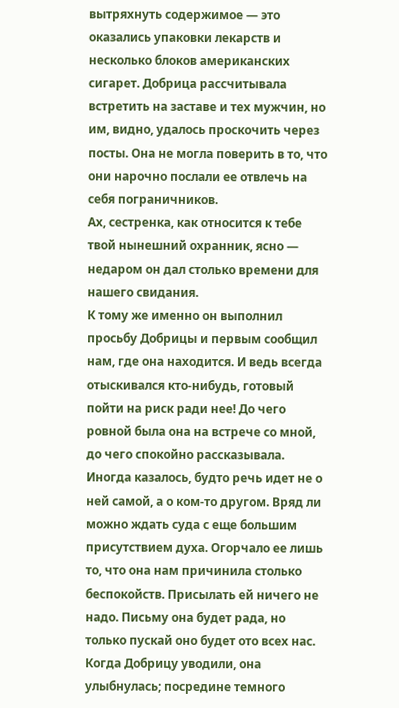вытряхнуть содержимое — это оказались упаковки лекарств и несколько блоков американских сигарет. Добрица рассчитывала встретить на заставе и тех мужчин, но им, видно, удалось проскочить через посты. Она не могла поверить в то, что они нарочно послали ее отвлечь на себя пограничников.
Ах, сестренка, как относится к тебе твой нынешний охранник, ясно — недаром он дал столько времени для нашего свидания.
К тому же именно он выполнил просьбу Добрицы и первым сообщил нам, где она находится. И ведь всегда отыскивался кто-нибудь, готовый пойти на риск ради нее! До чего ровной была она на встрече со мной, до чего спокойно рассказывала. Иногда казалось, будто речь идет не о ней самой, а о ком-то другом. Вряд ли можно ждать суда с еще большим присутствием духа. Огорчало ее лишь то, что она нам причинила столько беспокойств. Присылать ей ничего не надо. Письму она будет рада, но только пускай оно будет ото всех нас. Когда Добрицу уводили, она улыбнулась; посредине темного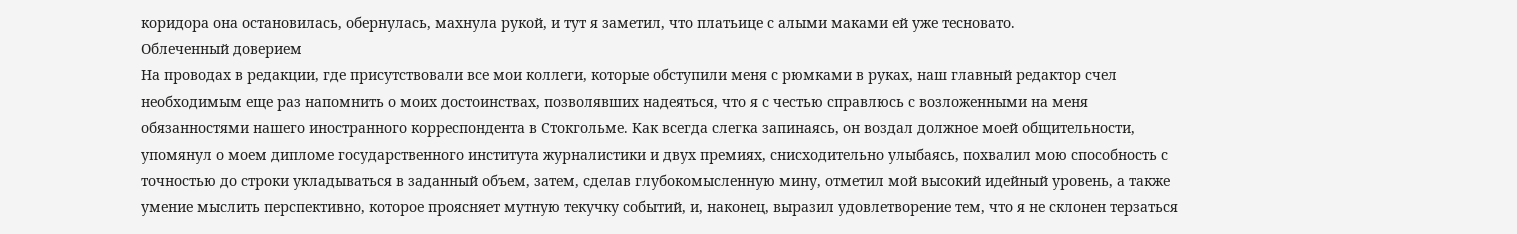коридора она остановилась, обернулась, махнула рукой, и тут я заметил, что платьице с алыми маками ей уже тесновато.
Облеченный доверием
На проводах в редакции, где присутствовали все мои коллеги, которые обступили меня с рюмками в руках, наш главный редактор счел необходимым еще раз напомнить о моих достоинствах, позволявших надеяться, что я с честью справлюсь с возложенными на меня обязанностями нашего иностранного корреспондента в Стокгольме. Как всегда слегка запинаясь, он воздал должное моей общительности, упомянул о моем дипломе государственного института журналистики и двух премиях, снисходительно улыбаясь, похвалил мою способность с точностью до строки укладываться в заданный объем, затем, сделав глубокомысленную мину, отметил мой высокий идейный уровень, а также умение мыслить перспективно, которое проясняет мутную текучку событий, и, наконец, выразил удовлетворение тем, что я не склонен терзаться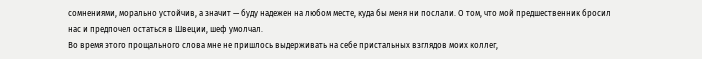сомнениями, морально устойчив, а значит — буду надежен на любом месте, куда бы меня ни послали. О том, что мой предшественник бросил нас и предпочел остаться в Швеции, шеф умолчал.
Во время этого прощального слова мне не пришлось выдерживать на себе пристальных взглядов моих коллег,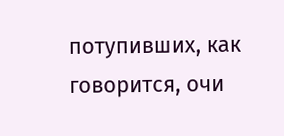потупивших, как говорится, очи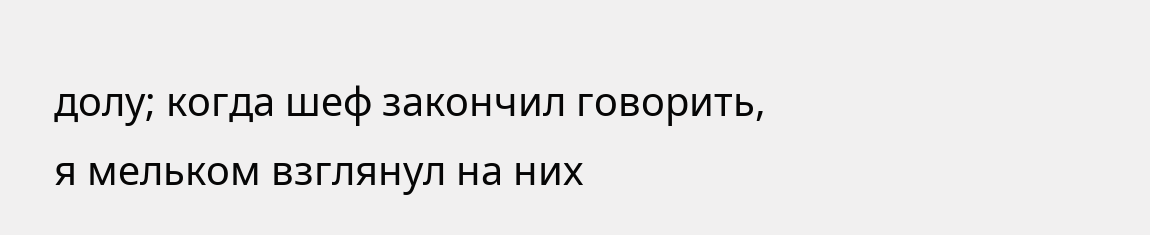долу; когда шеф закончил говорить, я мельком взглянул на них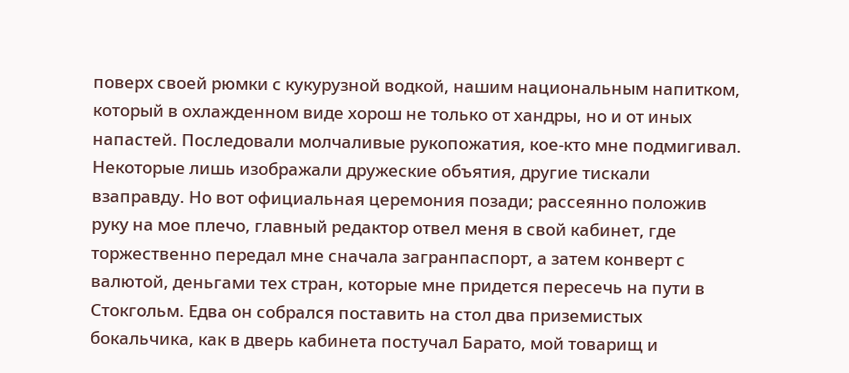поверх своей рюмки с кукурузной водкой, нашим национальным напитком, который в охлажденном виде хорош не только от хандры, но и от иных напастей. Последовали молчаливые рукопожатия, кое-кто мне подмигивал. Некоторые лишь изображали дружеские объятия, другие тискали взаправду. Но вот официальная церемония позади; рассеянно положив руку на мое плечо, главный редактор отвел меня в свой кабинет, где торжественно передал мне сначала загранпаспорт, а затем конверт с валютой, деньгами тех стран, которые мне придется пересечь на пути в Стокгольм. Едва он собрался поставить на стол два приземистых бокальчика, как в дверь кабинета постучал Барато, мой товарищ и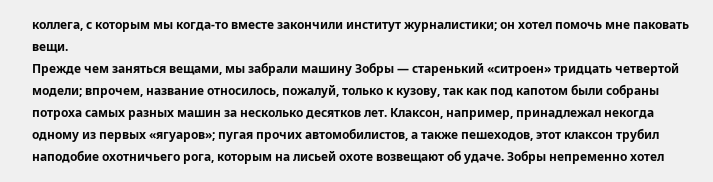коллега, с которым мы когда-то вместе закончили институт журналистики; он хотел помочь мне паковать вещи.
Прежде чем заняться вещами, мы забрали машину Зобры — старенький «ситроен» тридцать четвертой модели; впрочем, название относилось, пожалуй, только к кузову, так как под капотом были собраны потроха самых разных машин за несколько десятков лет. Клаксон, например, принадлежал некогда одному из первых «ягуаров»; пугая прочих автомобилистов, а также пешеходов, этот клаксон трубил наподобие охотничьего рога, которым на лисьей охоте возвещают об удаче. Зобры непременно хотел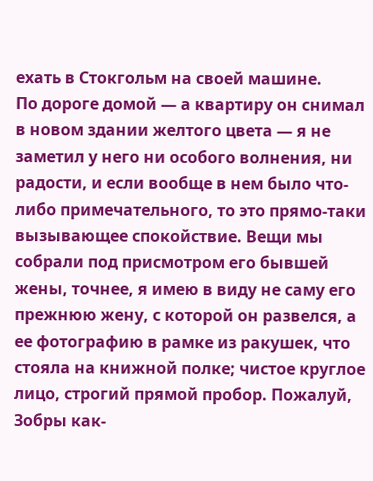ехать в Стокгольм на своей машине.
По дороге домой — а квартиру он снимал в новом здании желтого цвета — я не заметил у него ни особого волнения, ни радости, и если вообще в нем было что-либо примечательного, то это прямо-таки вызывающее спокойствие. Вещи мы собрали под присмотром его бывшей жены, точнее, я имею в виду не саму его прежнюю жену, с которой он развелся, а ее фотографию в рамке из ракушек, что стояла на книжной полке; чистое круглое лицо, строгий прямой пробор. Пожалуй, Зобры как-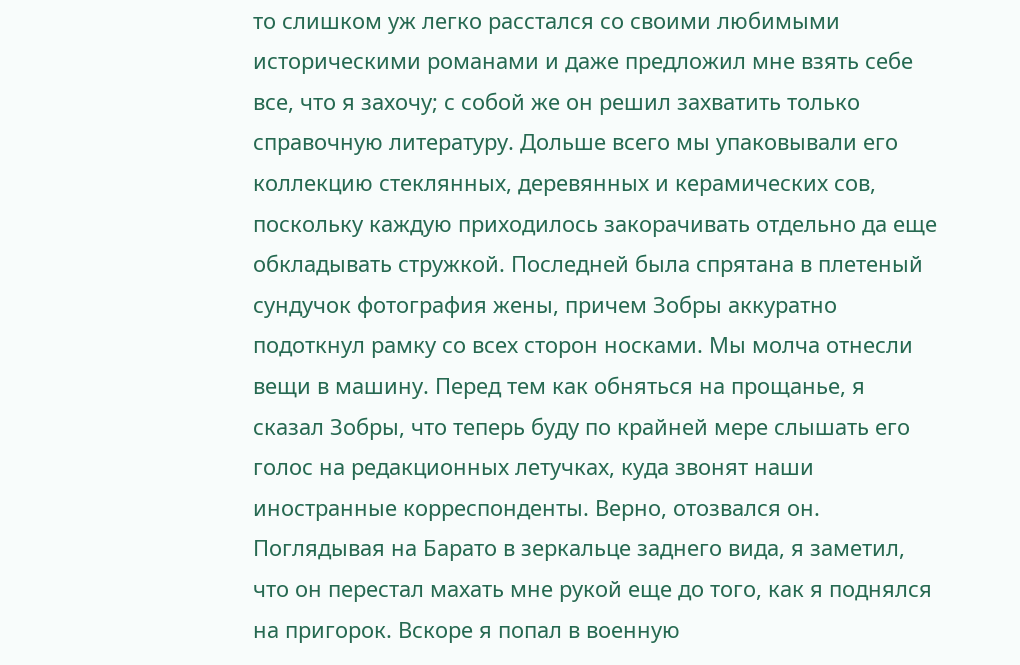то слишком уж легко расстался со своими любимыми историческими романами и даже предложил мне взять себе все, что я захочу; с собой же он решил захватить только справочную литературу. Дольше всего мы упаковывали его коллекцию стеклянных, деревянных и керамических сов, поскольку каждую приходилось закорачивать отдельно да еще обкладывать стружкой. Последней была спрятана в плетеный сундучок фотография жены, причем Зобры аккуратно подоткнул рамку со всех сторон носками. Мы молча отнесли вещи в машину. Перед тем как обняться на прощанье, я сказал Зобры, что теперь буду по крайней мере слышать его голос на редакционных летучках, куда звонят наши иностранные корреспонденты. Верно, отозвался он.
Поглядывая на Барато в зеркальце заднего вида, я заметил, что он перестал махать мне рукой еще до того, как я поднялся на пригорок. Вскоре я попал в военную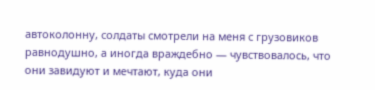автоколонну, солдаты смотрели на меня с грузовиков равнодушно, а иногда враждебно — чувствовалось, что они завидуют и мечтают, куда они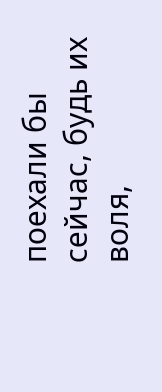поехали бы сейчас, будь их воля,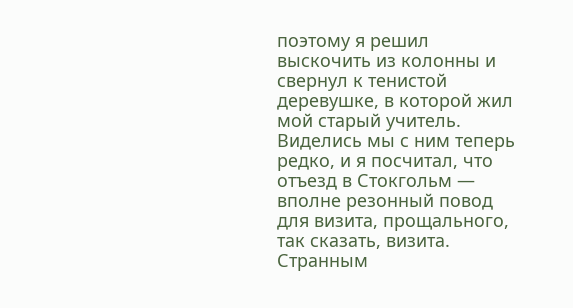поэтому я решил выскочить из колонны и свернул к тенистой деревушке, в которой жил мой старый учитель.
Виделись мы с ним теперь редко, и я посчитал, что отъезд в Стокгольм — вполне резонный повод для визита, прощального, так сказать, визита. Странным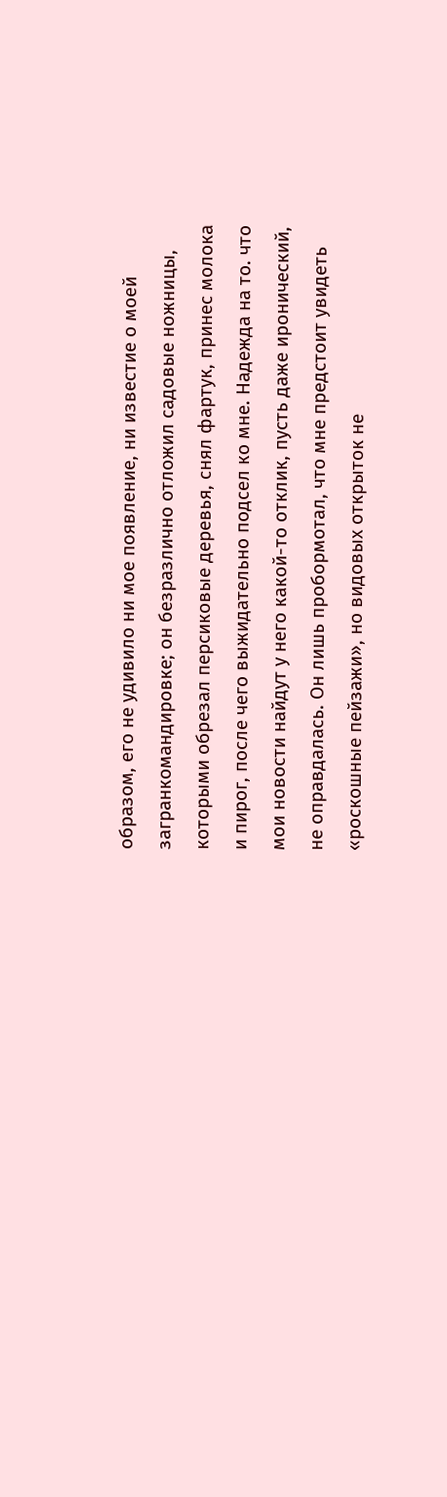образом, его не удивило ни мое появление, ни известие о моей загранкомандировке; он безразлично отложил садовые ножницы, которыми обрезал персиковые деревья, снял фартук, принес молока и пирог, после чего выжидательно подсел ко мне. Надежда на то. что мои новости найдут у него какой-то отклик, пусть даже иронический, не оправдалась. Он лишь пробормотал, что мне предстоит увидеть «роскошные пейзажи», но видовых открыток не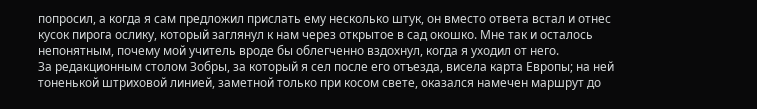попросил, а когда я сам предложил прислать ему несколько штук, он вместо ответа встал и отнес кусок пирога ослику, который заглянул к нам через открытое в сад окошко. Мне так и осталось непонятным, почему мой учитель вроде бы облегченно вздохнул, когда я уходил от него.
За редакционным столом Зобры, за который я сел после его отъезда, висела карта Европы; на ней тоненькой штриховой линией, заметной только при косом свете, оказался намечен маршрут до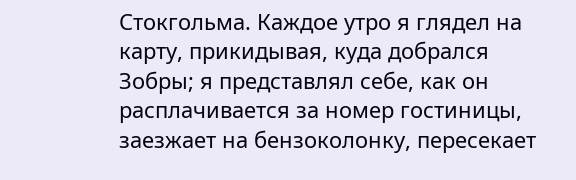Стокгольма. Каждое утро я глядел на карту, прикидывая, куда добрался Зобры; я представлял себе, как он расплачивается за номер гостиницы, заезжает на бензоколонку, пересекает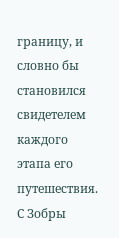границу, и словно бы становился свидетелем каждого этапа его путешествия. С Зобры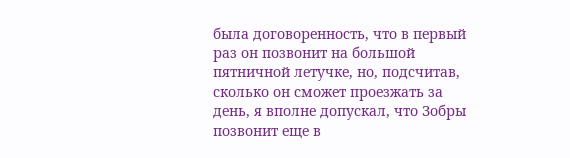была договоренность, что в первый раз он позвонит на большой пятничной летучке, но, подсчитав, сколько он сможет проезжать за день, я вполне допускал, что Зобры позвонит еще в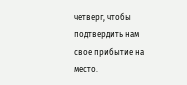четверг, чтобы подтвердить нам свое прибытие на место.